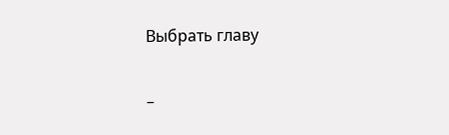Выбрать главу

–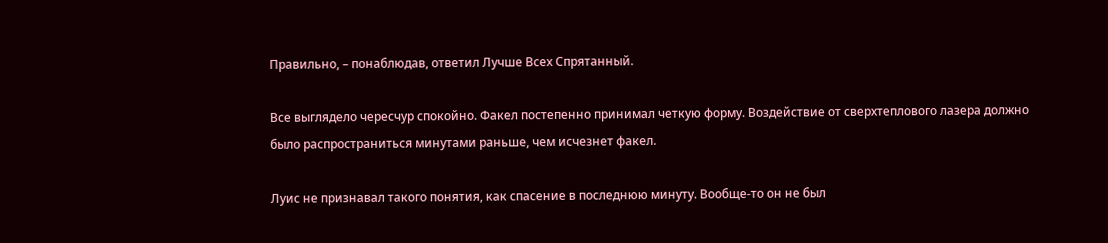Правильно, – понаблюдав, ответил Лучше Всех Спрятанный.

Все выглядело чересчур спокойно. Факел постепенно принимал четкую форму. Воздействие от сверхтеплового лазера должно было распространиться минутами раньше, чем исчезнет факел.

Луис не признавал такого понятия, как спасение в последнюю минуту. Вообще-то он не был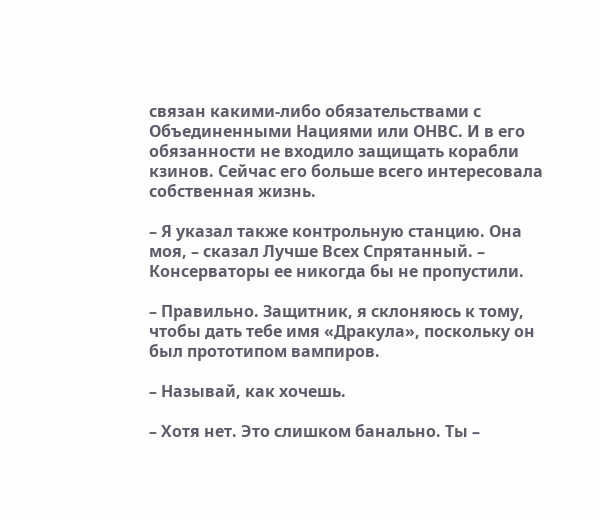связан какими-либо обязательствами с Объединенными Нациями или ОНВС. И в его обязанности не входило защищать корабли кзинов. Сейчас его больше всего интересовала собственная жизнь.

– Я указал также контрольную станцию. Она моя, – сказал Лучше Всех Спрятанный. – Консерваторы ее никогда бы не пропустили.

– Правильно. Защитник, я склоняюсь к тому, чтобы дать тебе имя «Дракула», поскольку он был прототипом вампиров.

– Называй, как хочешь.

– Хотя нет. Это слишком банально. Ты –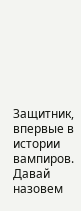Защитник, впервые в истории вампиров. Давай назовем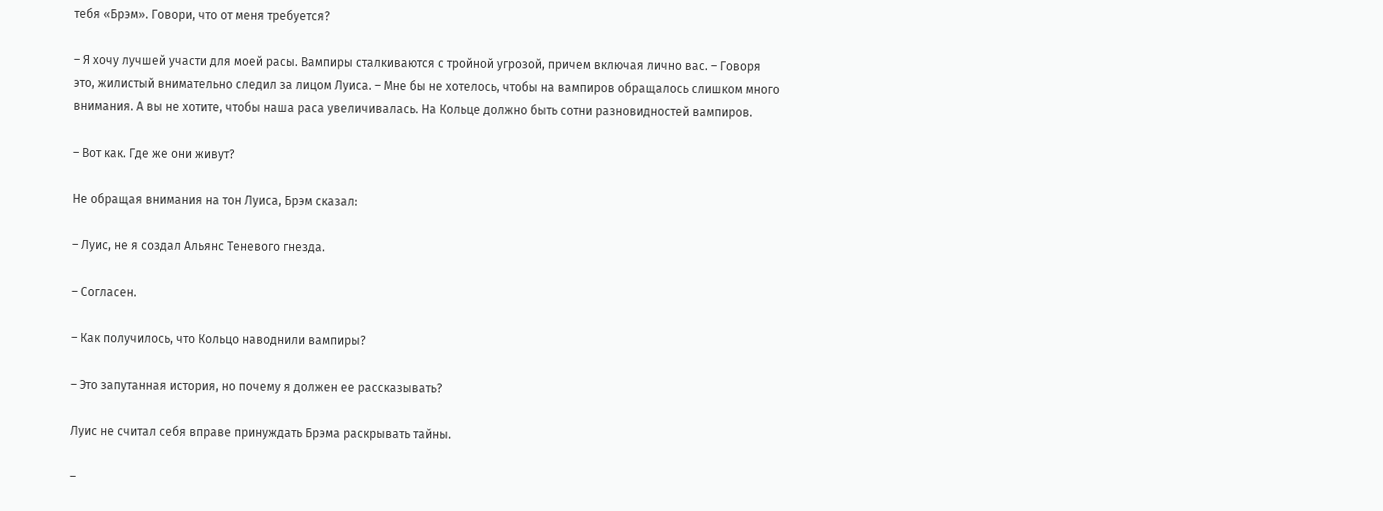тебя «Брэм». Говори, что от меня требуется?

– Я хочу лучшей участи для моей расы. Вампиры сталкиваются с тройной угрозой, причем включая лично вас. – Говоря это, жилистый внимательно следил за лицом Луиса. – Мне бы не хотелось, чтобы на вампиров обращалось слишком много внимания. А вы не хотите, чтобы наша раса увеличивалась. На Кольце должно быть сотни разновидностей вампиров.

– Вот как. Где же они живут?

Не обращая внимания на тон Луиса, Брэм сказал:

– Луис, не я создал Альянс Теневого гнезда.

– Согласен.

– Как получилось, что Кольцо наводнили вампиры?

– Это запутанная история, но почему я должен ее рассказывать?

Луис не считал себя вправе принуждать Брэма раскрывать тайны.

–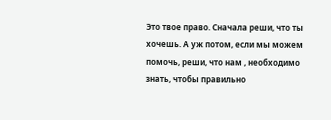Это твое право. Сначала реши, что ты хочешь. А уж потом, если мы можем помочь, реши, что нам , необходимо знать, чтобы правильно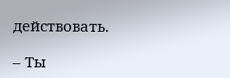действовать.

– Ты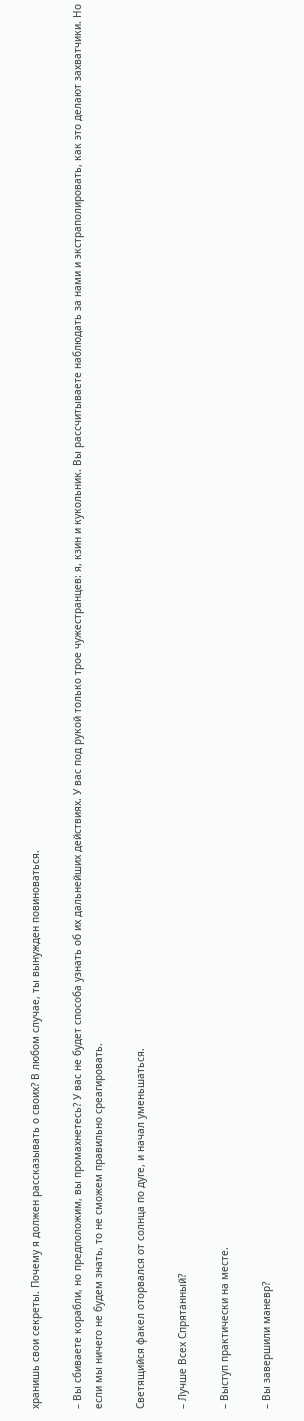хранишь свои секреты. Почему я должен рассказывать о своих? В любом случае, ты вынужден повиноваться.

– Вы сбиваете корабли, но предположим, вы промахнетесь? У вас не будет способа узнать об их дальнейших действиях. У вас под рукой только трое чужестранцев: я, кзин и кукольник. Вы рассчитываете наблюдать за нами и экстраполировать, как это делают захватчики. Но если мы ничего не будем знать, то не сможем правильно среагировать.

Светящийся факел оторвался от солнца по дуге, и начал уменьшаться.

– Лучше Всех Спрятанный?

– Выступ практически на месте.

– Вы завершили маневр?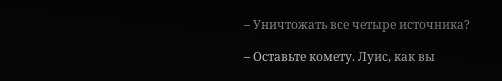– Уничтожать все четыре источника?

– Оставьте комету. Луис, как вы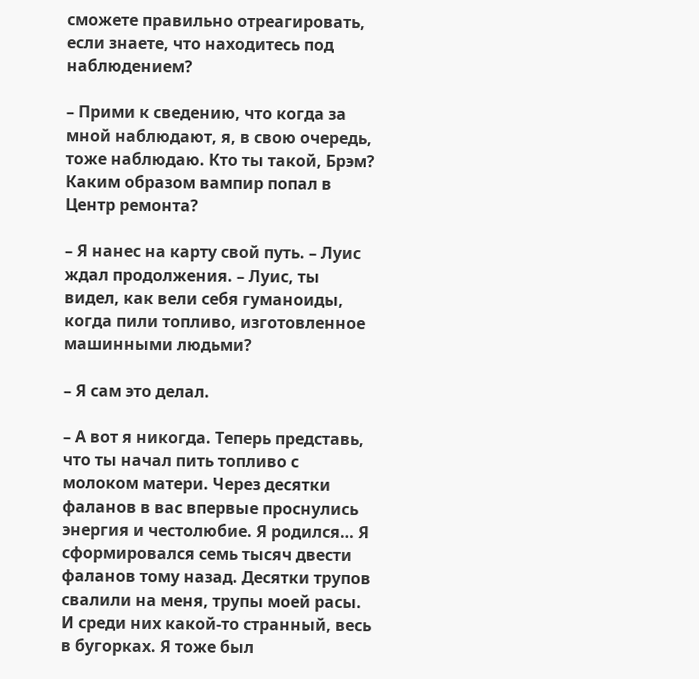сможете правильно отреагировать, если знаете, что находитесь под наблюдением?

– Прими к сведению, что когда за мной наблюдают, я, в свою очередь, тоже наблюдаю. Кто ты такой, Брэм? Каким образом вампир попал в Центр ремонта?

– Я нанес на карту свой путь. – Луис ждал продолжения. – Луис, ты видел, как вели себя гуманоиды, когда пили топливо, изготовленное машинными людьми?

– Я сам это делал.

– А вот я никогда. Теперь представь, что ты начал пить топливо с молоком матери. Через десятки фаланов в вас впервые проснулись энергия и честолюбие. Я родился… Я сформировался семь тысяч двести фаланов тому назад. Десятки трупов свалили на меня, трупы моей расы. И среди них какой-то странный, весь в бугорках. Я тоже был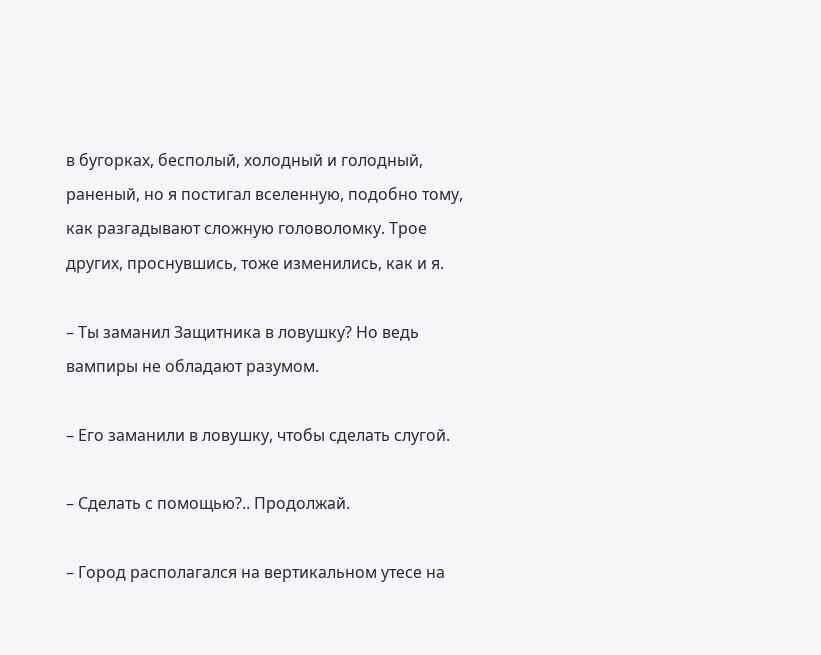в бугорках, бесполый, холодный и голодный, раненый, но я постигал вселенную, подобно тому, как разгадывают сложную головоломку. Трое других, проснувшись, тоже изменились, как и я.

– Ты заманил Защитника в ловушку? Но ведь вампиры не обладают разумом.

– Его заманили в ловушку, чтобы сделать слугой.

– Сделать с помощью?.. Продолжай.

– Город располагался на вертикальном утесе на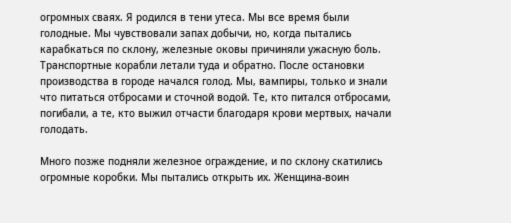огромных сваях. Я родился в тени утеса. Мы все время были голодные. Мы чувствовали запах добычи, но, когда пытались карабкаться по склону, железные оковы причиняли ужасную боль. Транспортные корабли летали туда и обратно. После остановки производства в городе начался голод. Мы, вампиры, только и знали что питаться отбросами и сточной водой. Те, кто питался отбросами, погибали, а те, кто выжил отчасти благодаря крови мертвых, начали голодать.

Много позже подняли железное ограждение, и по склону скатились огромные коробки. Мы пытались открыть их. Женщина-воин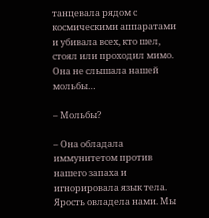танцевала рядом с космическими аппаратами и убивала всех, кто шел, стоял или проходил мимо. Она не слышала нашей мольбы…

– Мольбы?

– Она обладала иммунитетом против нашего запаха и игнорировала язык тела. Ярость овладела нами. Мы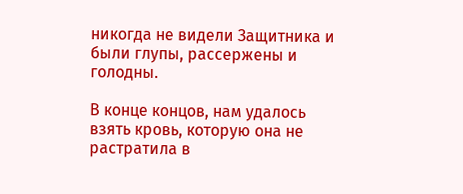никогда не видели Защитника и были глупы, рассержены и голодны.

В конце концов, нам удалось взять кровь, которую она не растратила в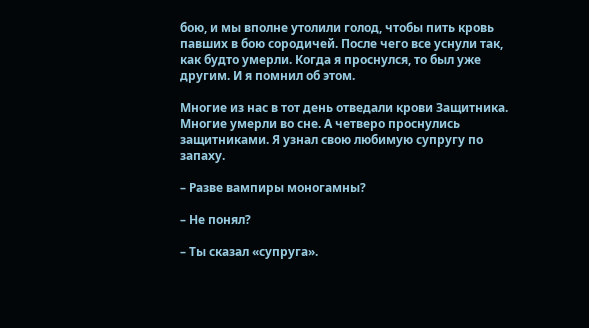бою, и мы вполне утолили голод, чтобы пить кровь павших в бою сородичей. После чего все уснули так, как будто умерли. Когда я проснулся, то был уже другим. И я помнил об этом.

Многие из нас в тот день отведали крови Защитника. Многие умерли во сне. А четверо проснулись защитниками. Я узнал свою любимую супругу по запаху.

– Разве вампиры моногамны?

– Не понял?

– Ты сказал «супруга».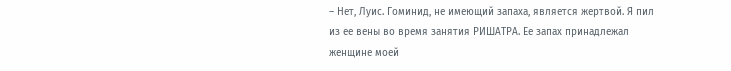– Нет, Луис. Гоминид, не имеющий запаха, является жертвой. Я пил из ее вены во время занятия РИШАТРА. Ее запах принадлежал женщине моей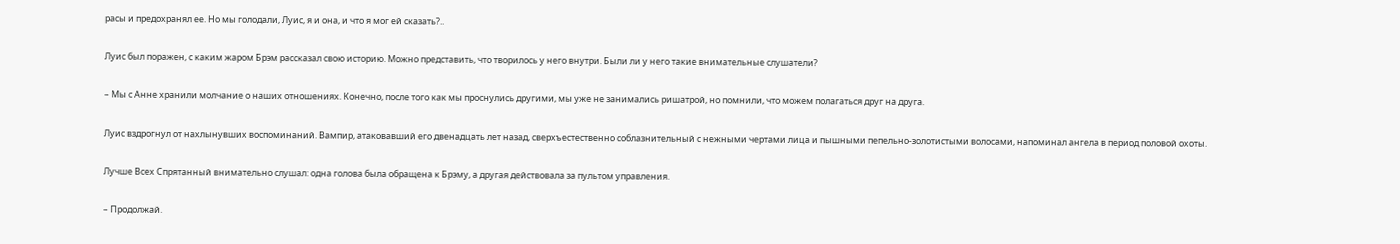расы и предохранял ее. Но мы голодали, Луис, я и она, и что я мог ей сказать?..

Луис был поражен, с каким жаром Брэм рассказал свою историю. Можно представить, что творилось у него внутри. Были ли у него такие внимательные слушатели?

– Мы с Анне хранили молчание о наших отношениях. Конечно, после того как мы проснулись другими, мы уже не занимались ришатрой, но помнили, что можем полагаться друг на друга.

Луис вздрогнул от нахлынувших воспоминаний. Вампир, атаковавший его двенадцать лет назад, сверхъестественно соблазнительный с нежными чертами лица и пышными пепельно-золотистыми волосами, напоминал ангела в период половой охоты.

Лучше Всех Спрятанный внимательно слушал: одна голова была обращена к Брэму, а другая действовала за пультом управления.

– Продолжай.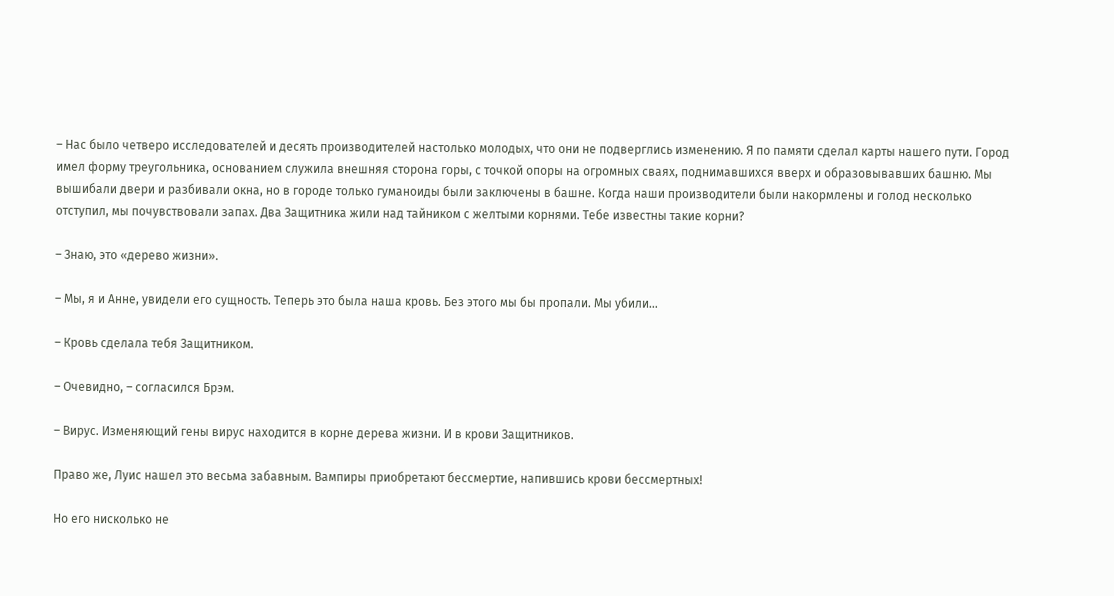– Нас было четверо исследователей и десять производителей настолько молодых, что они не подверглись изменению. Я по памяти сделал карты нашего пути. Город имел форму треугольника, основанием служила внешняя сторона горы, с точкой опоры на огромных сваях, поднимавшихся вверх и образовывавших башню. Мы вышибали двери и разбивали окна, но в городе только гуманоиды были заключены в башне. Когда наши производители были накормлены и голод несколько отступил, мы почувствовали запах. Два Защитника жили над тайником с желтыми корнями. Тебе известны такие корни?

– Знаю, это «дерево жизни».

– Мы, я и Анне, увидели его сущность. Теперь это была наша кровь. Без этого мы бы пропали. Мы убили…

– Кровь сделала тебя Защитником.

– Очевидно, – согласился Брэм.

– Вирус. Изменяющий гены вирус находится в корне дерева жизни. И в крови Защитников.

Право же, Луис нашел это весьма забавным. Вампиры приобретают бессмертие, напившись крови бессмертных!

Но его нисколько не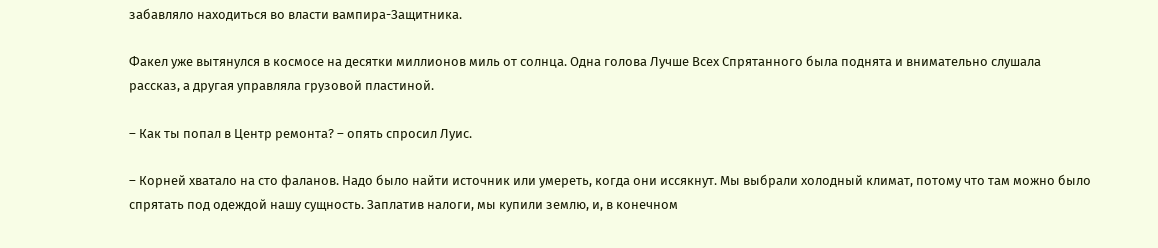забавляло находиться во власти вампира-Защитника.

Факел уже вытянулся в космосе на десятки миллионов миль от солнца. Одна голова Лучше Всех Спрятанного была поднята и внимательно слушала рассказ, а другая управляла грузовой пластиной.

– Как ты попал в Центр ремонта? – опять спросил Луис.

– Корней хватало на сто фаланов. Надо было найти источник или умереть, когда они иссякнут. Мы выбрали холодный климат, потому что там можно было спрятать под одеждой нашу сущность. Заплатив налоги, мы купили землю, и, в конечном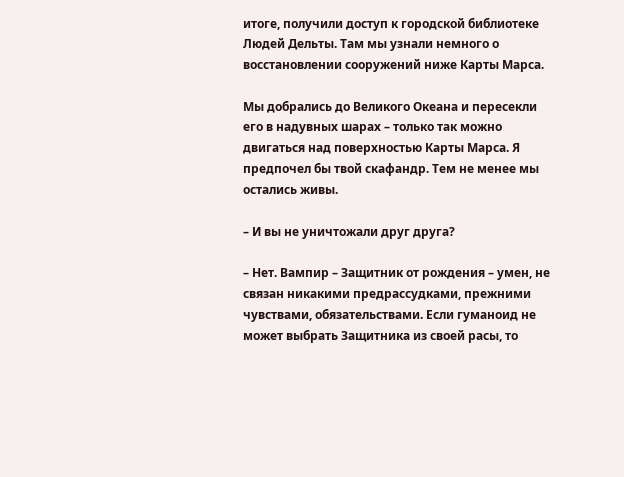итоге, получили доступ к городской библиотеке Людей Дельты. Там мы узнали немного о восстановлении сооружений ниже Карты Марса.

Мы добрались до Великого Океана и пересекли его в надувных шарах – только так можно двигаться над поверхностью Карты Марса. Я предпочел бы твой скафандр. Тем не менее мы остались живы.

– И вы не уничтожали друг друга?

– Нет. Вампир – Защитник от рождения – умен, не связан никакими предрассудками, прежними чувствами, обязательствами. Если гуманоид не может выбрать Защитника из своей расы, то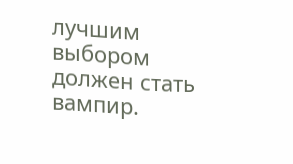лучшим выбором должен стать вампир.